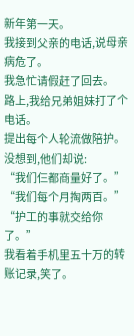新年第一天。
我接到父亲的电话,说母亲病危了。
我急忙请假赶了回去。
路上,我给兄弟姐妹打了个电话。
提出每个人轮流做陪护。
没想到,他们却说:
“我们仨都商量好了。”
“我们每个月掏两百。”
“护工的事就交给你了。”
我看着手机里五十万的转账记录,笑了。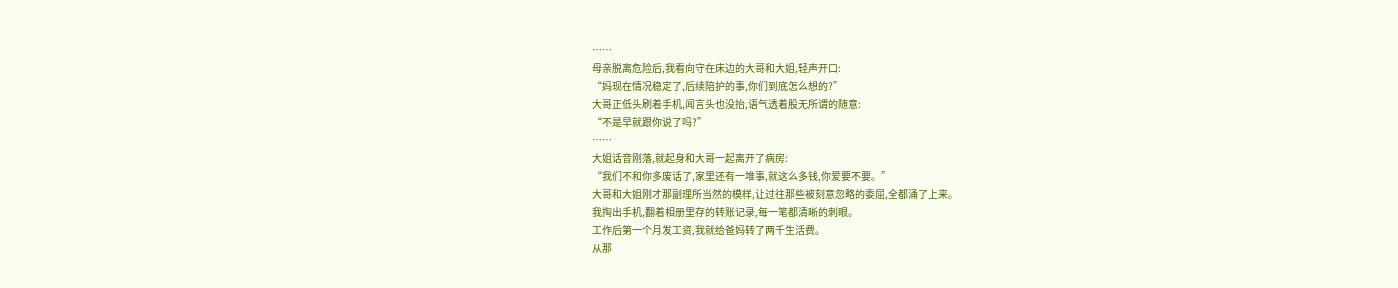……
母亲脱离危险后,我看向守在床边的大哥和大姐,轻声开口:
“妈现在情况稳定了,后续陪护的事,你们到底怎么想的?”
大哥正低头刷着手机,闻言头也没抬,语气透着股无所谓的随意:
“不是早就跟你说了吗?”
……
大姐话音刚落,就起身和大哥一起离开了病房:
“我们不和你多废话了,家里还有一堆事,就这么多钱,你爱要不要。”
大哥和大姐刚才那副理所当然的模样,让过往那些被刻意忽略的委屈,全都涌了上来。
我掏出手机,翻着相册里存的转账记录,每一笔都清晰的刺眼。
工作后第一个月发工资,我就给爸妈转了两千生活费。
从那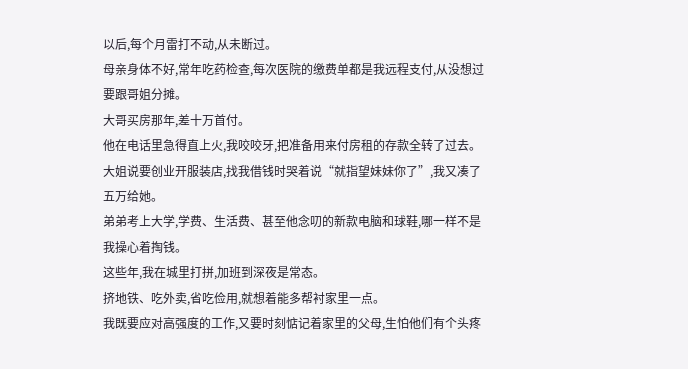以后,每个月雷打不动,从未断过。
母亲身体不好,常年吃药检查,每次医院的缴费单都是我远程支付,从没想过要跟哥姐分摊。
大哥买房那年,差十万首付。
他在电话里急得直上火,我咬咬牙,把准备用来付房租的存款全转了过去。
大姐说要创业开服装店,找我借钱时哭着说“就指望妹妹你了”,我又凑了五万给她。
弟弟考上大学,学费、生活费、甚至他念叨的新款电脑和球鞋,哪一样不是我操心着掏钱。
这些年,我在城里打拼,加班到深夜是常态。
挤地铁、吃外卖,省吃俭用,就想着能多帮衬家里一点。
我既要应对高强度的工作,又要时刻惦记着家里的父母,生怕他们有个头疼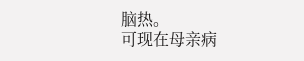脑热。
可现在母亲病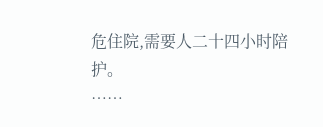危住院,需要人二十四小时陪护。
……